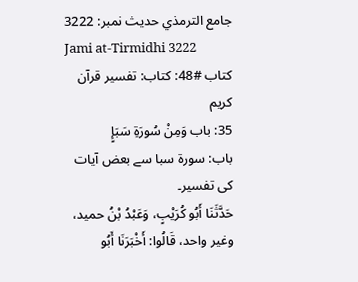جامع الترمذي حدیث نمبر: 3222
Jami at-Tirmidhi 3222
کتاب #48: کتاب: تفسیر قرآن کریم
35: باب وَمِنْ سُورَةِ سَبَإٍ
باب: سورۃ سبا سے بعض آیات کی تفسیر۔
حَدَّثَنَا أَبُو كُرَيْبٍ، وَعَبْدُ بْنُ حميد، وغير واحد، قَالُوا: أَخْبَرَنَا أَبُو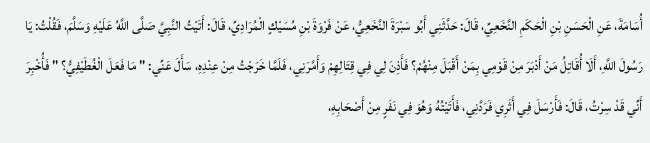أُسَامَةَ، عَنِ الْحَسَنِ بْنِ الْحَكَمِ النَّخَعِيِّ، قَالَ: حَدَّثَنِي أَبُو سَبْرَةَ النَّخَعِيُّ، عَنْ فَرْوَةَ بْنِ مُسَيْكٍ الْمُرَادِيِّ، قَالَ: أَتَيْتُ النَّبِيَّ صَلَّى اللَّهُ عَلَيْهِ وَسَلَّمَ، فَقُلْتُ: يَا رَسُولَ اللَّهِ، أَلَا أُقَاتِلُ مَنْ أَدْبَرَ مِنْ قَوْمِي بِمَنْ أَقْبَلَ مِنْهُمْ؟ فَأَذِنَ لِي فِي قِتَالِهِمْ وَأَمَّرَنِي، فَلَمَّا خَرَجْتُ مِنْ عِنْدِهِ، سَأَلَ عَنِّي: " مَا فَعَلَ الْغُطَيْفِيُّ؟ " فَأُخْبِرَ أَنِّي قَدْ سِرْتُ، قَالَ: فَأَرْسَلَ فِي أَثَرِي فَرَدَّنِي، فَأَتَيْتُهُ وَهُوَ فِي نَفَرٍ مِنْ أَصْحَابِهِ،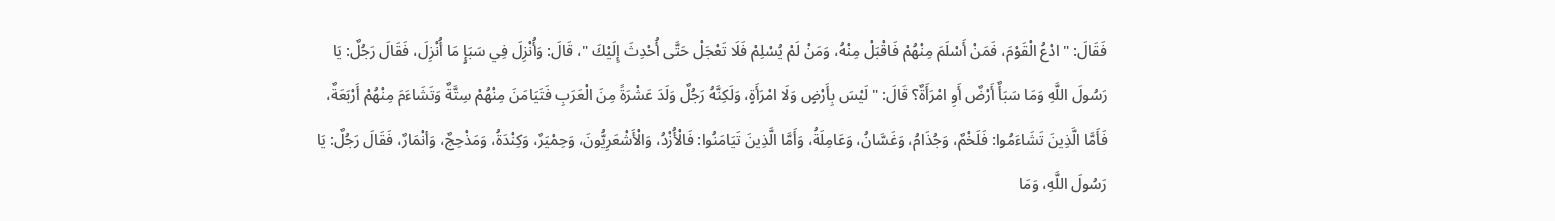فَقَالَ: " ادْعُ الْقَوْمَ، فَمَنْ أَسْلَمَ مِنْهُمْ فَاقْبَلْ مِنْهُ، وَمَنْ لَمْ يُسْلِمْ فَلَا تَعْجَلْ حَتَّى أُحْدِثَ إِلَيْكَ "، قَالَ: وَأُنْزِلَ فِي سَبَإٍ مَا أُنْزِلَ، فَقَالَ رَجُلٌ: يَا رَسُولَ اللَّهِ وَمَا سَبَأٌ أَرْضٌ أَوِ امْرَأَةٌ؟ قَالَ: " لَيْسَ بِأَرْضٍ وَلَا امْرَأَةٍ، وَلَكِنَّهُ رَجُلٌ وَلَدَ عَشْرَةً مِنَ الْعَرَبِ فَتَيَامَنَ مِنْهُمْ سِتَّةٌ وَتَشَاءَمَ مِنْهُمْ أَرْبَعَةٌ، فَأَمَّا الَّذِينَ تَشَاءَمُوا: فَلَخْمٌ، وَجُذَامُ، وَغَسَّانُ، وَعَامِلَةُ، وَأَمَّا الَّذِينَ تَيَامَنُوا: فَالْأُزْدُ، وَالْأَشْعَرِيُّونَ، وَحِمْيَرٌ، وَكِنْدَةُ، وَمَذْحِجٌ، وَأنْمَارٌ، فَقَالَ رَجُلٌ: يَا رَسُولَ اللَّهِ، وَمَا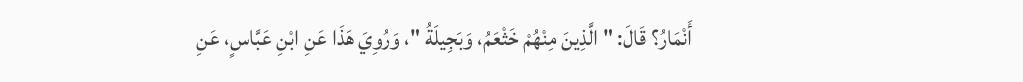أَنْمَارُ؟ قَالَ: " الَّذِينَ مِنْهُمْ خَثْعَمُ، وَبَجِيلَةُ "، وَرُوِيَ هَذَا عَنِ ابْنِ عَبَّاسٍ، عَنِ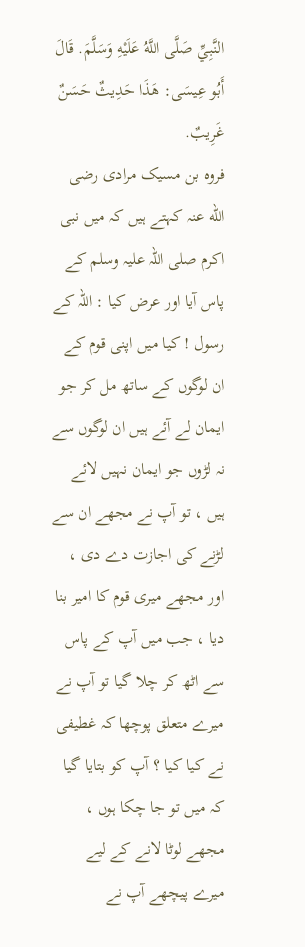النَّبِيِّ صَلَّى اللَّهُ عَلَيْهِ وَسَلَّمَ. قَالَ أَبُو عِيسَى: هَذَا حَدِيثٌ حَسَنٌ غَرِيبٌ.
فروہ بن مسیک مرادی رضی الله عنہ کہتے ہیں کہ میں نبی اکرم صلی اللہ علیہ وسلم کے پاس آیا اور عرض کیا : اللہ کے رسول ! کیا میں اپنی قوم کے ان لوگوں کے ساتھ مل کر جو ایمان لے آئے ہیں ان لوگوں سے نہ لڑوں جو ایمان نہیں لائے ہیں ، تو آپ نے مجھے ان سے لڑنے کی اجازت دے دی ، اور مجھے میری قوم کا امیر بنا دیا ، جب میں آپ کے پاس سے اٹھ کر چلا گیا تو آپ نے میرے متعلق پوچھا کہ غطیفی نے کیا کیا ؟ آپ کو بتایا گیا کہ میں تو جا چکا ہوں ، مجھے لوٹا لانے کے لیے میرے پیچھے آپ نے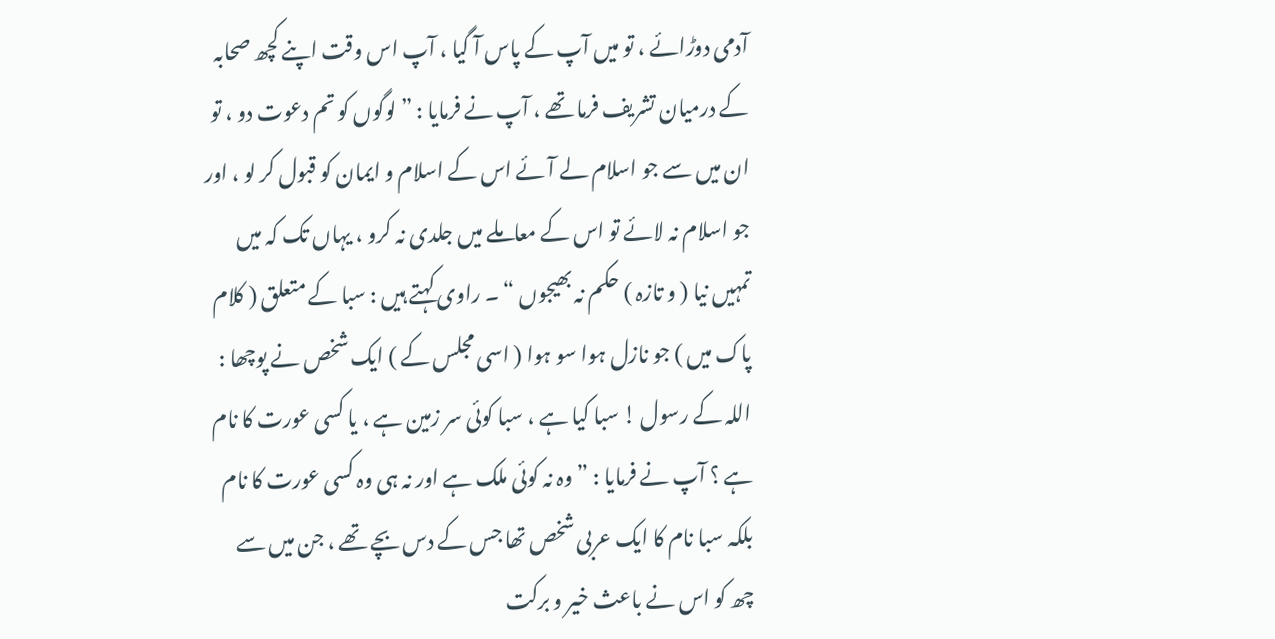آدمی دوڑائے ، تو میں آپ کے پاس آ گیا ، آپ اس وقت اپنے کچھ صحابہ کے درمیان تشریف فرما تھے ، آپ نے فرمایا : ” لوگوں کو تم دعوت دو ، تو ان میں سے جو اسلام لے آئے اس کے اسلام و ایمان کو قبول کر لو ، اور جو اسلام نہ لائے تو اس کے معاملے میں جلدی نہ کرو ، یہاں تک کہ میں تمہیں نیا ( و تازہ ) حکم نہ بھیجوں “ ۔ راوی کہتے ہیں : سبا کے متعلق ( کلام پاک میں ) جو نازل ہوا سو ہوا ( اسی مجلس کے ) ایک شخص نے پوچھا : اللہ کے رسول ! سبا کیا ہے ، سبا کوئی سر زمین ہے ، یا کسی عورت کا نام ہے ؟ آپ نے فرمایا : ” وہ نہ کوئی ملک ہے اور نہ ہی وہ کسی عورت کا نام بلکہ سبا نام کا ایک عربی شخص تھا جس کے دس بچے تھے ، جن میں سے چھ کو اس نے باعث خیر و برکت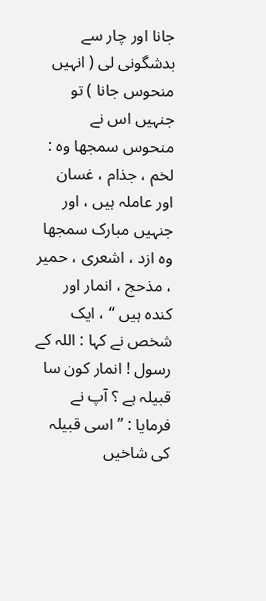جانا اور چار سے بدشگونی لی ( انہیں منحوس جانا ) تو جنہیں اس نے منحوس سمجھا وہ : لخم ، جذام ، غسان اور عاملہ ہیں ، اور جنہیں مبارک سمجھا وہ ازد ، اشعری ، حمیر ، مذحج ، انمار اور کندہ ہیں “ ، ایک شخص نے کہا : اللہ کے رسول ! انمار کون سا قبیلہ ہے ؟ آپ نے فرمایا : ” اسی قبیلہ کی شاخیں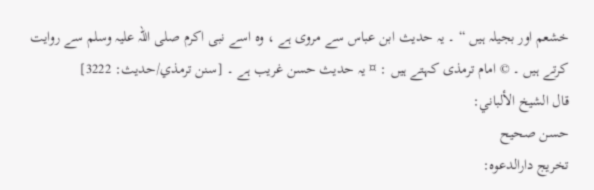خشعم اور بجیلہ ہیں “ ۔ یہ حدیث ابن عباس سے مروی ہے ، وہ اسے نبی اکرم صلی اللہ علیہ وسلم سے روایت کرتے ہیں ۔ © امام ترمذی کہتے ہیں : ¤ یہ حدیث حسن غریب ہے ۔ [سنن ترمذي/حدیث: 3222]
قال الشيخ الألباني:
حسن صحيح
تخریج دارالدعوہ: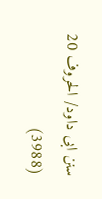سنن ابی داود/ الحروف 20 (3988)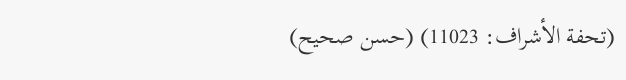(تحفة الأشراف: 11023) (حسن صحیح)